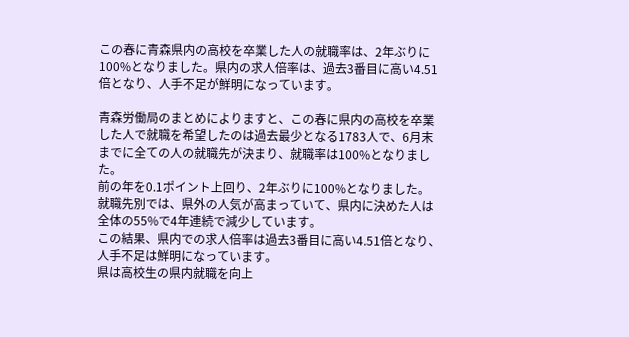この春に青森県内の高校を卒業した人の就職率は、2年ぶりに100%となりました。県内の求人倍率は、過去3番目に高い4.51倍となり、人手不足が鮮明になっています。

青森労働局のまとめによりますと、この春に県内の高校を卒業した人で就職を希望したのは過去最少となる1783人で、6月末までに全ての人の就職先が決まり、就職率は100%となりました。
前の年を0.1ポイント上回り、2年ぶりに100%となりました。
就職先別では、県外の人気が高まっていて、県内に決めた人は全体の55%で4年連続で減少しています。
この結果、県内での求人倍率は過去3番目に高い4.51倍となり、人手不足は鮮明になっています。
県は高校生の県内就職を向上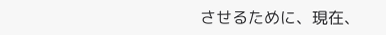させるために、現在、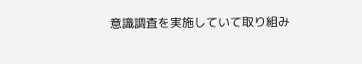意識調査を実施していて取り組み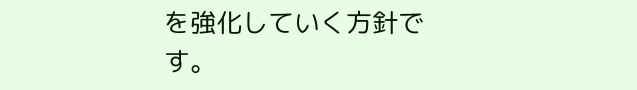を強化していく方針です。